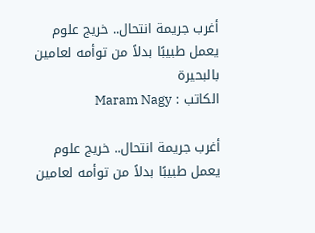أغرب جريمة انتحال.. خريج علوم يعمل طبيبًا بدلاً من توأمه لعامين بالبحيرة
الكاتب : Maram Nagy

أغرب جريمة انتحال.. خريج علوم يعمل طبيبًا بدلاً من توأمه لعامين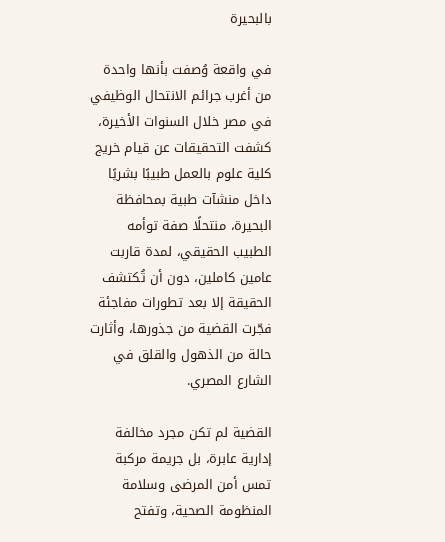بالبحيرة

في واقعة وُصفت بأنها واحدة من أغرب جرائم الانتحال الوظيفي في مصر خلال السنوات الأخيرة، كشفت التحقيقات عن قيام خريج كلية علوم بالعمل طبيبًا بشريًا داخل منشآت طبية بمحافظة البحيرة، منتحلًا صفة توأمه الطبيب الحقيقي، لمدة قاربت عامين كاملين، دون أن تُكتشف الحقيقة إلا بعد تطورات مفاجئة فجّرت القضية من جذورها، وأثارت حالة من الذهول والقلق في الشارع المصري.

القضية لم تكن مجرد مخالفة إدارية عابرة، بل جريمة مركبة تمس أمن المرضى وسلامة المنظومة الصحية، وتفتح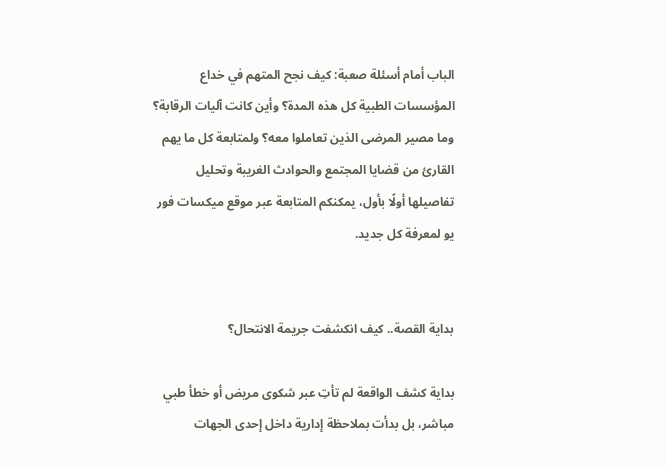الباب أمام أسئلة صعبة: كيف نجح المتهم في خداع المؤسسات الطبية كل هذه المدة؟ وأين كانت آليات الرقابة؟ وما مصير المرضى الذين تعاملوا معه؟ ولمتابعة كل ما يهم القارئ من قضايا المجتمع والحوادث الغريبة وتحليل تفاصيلها أولًا بأول، يمكنكم المتابعة عبر موقع ميكسات فور يو لمعرفة كل جديد.


بداية القصة.. كيف انكشفت جريمة الانتحال؟

بداية كشف الواقعة لم تأتِ عبر شكوى مريض أو خطأ طبي مباشر، بل بدأت بملاحظة إدارية داخل إحدى الجهات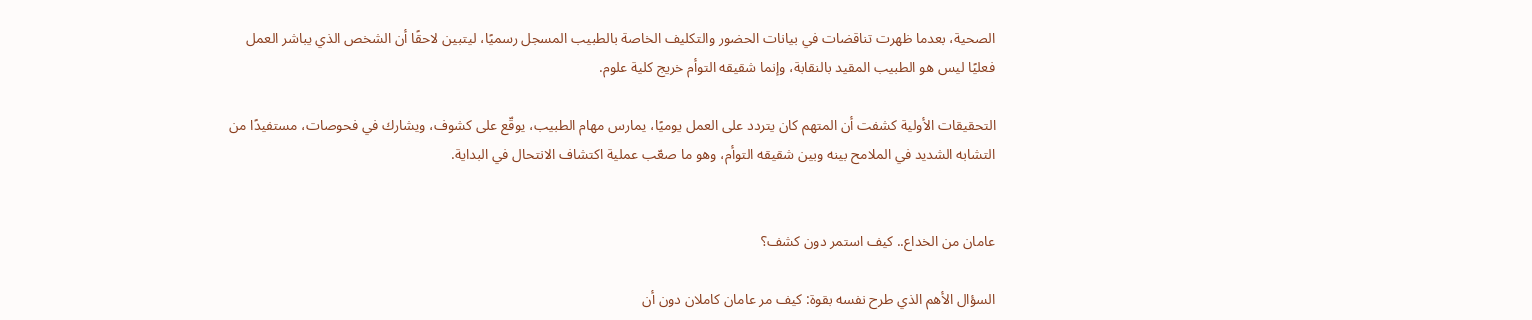الصحية، بعدما ظهرت تناقضات في بيانات الحضور والتكليف الخاصة بالطبيب المسجل رسميًا، ليتبين لاحقًا أن الشخص الذي يباشر العمل فعليًا ليس هو الطبيب المقيد بالنقابة، وإنما شقيقه التوأم خريج كلية علوم.

التحقيقات الأولية كشفت أن المتهم كان يتردد على العمل يوميًا، يمارس مهام الطبيب، يوقّع على كشوف، ويشارك في فحوصات، مستفيدًا من التشابه الشديد في الملامح بينه وبين شقيقه التوأم، وهو ما صعّب عملية اكتشاف الانتحال في البداية.


عامان من الخداع.. كيف استمر دون كشف؟

السؤال الأهم الذي طرح نفسه بقوة: كيف مر عامان كاملان دون أن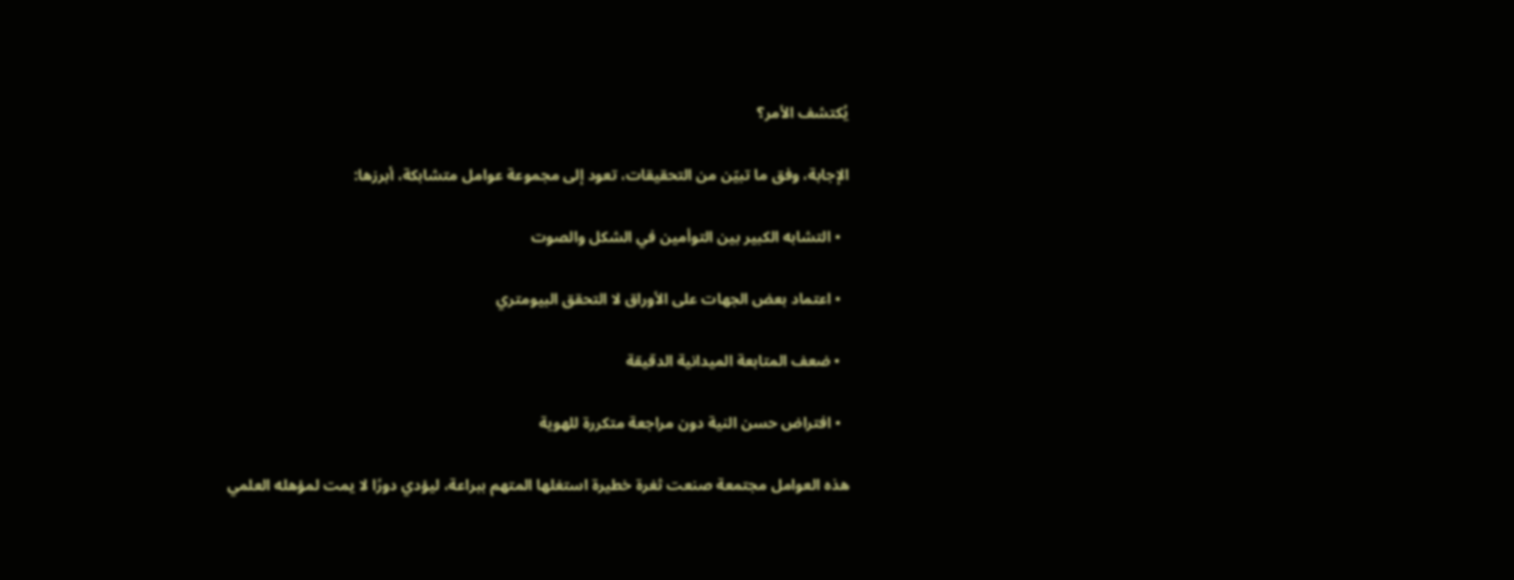يُكتشف الأمر؟

الإجابة، وفق ما تبيّن من التحقيقات، تعود إلى مجموعة عوامل متشابكة، أبرزها:

  • التشابه الكبير بين التوأمين في الشكل والصوت

  • اعتماد بعض الجهات على الأوراق لا التحقق البيومتري

  • ضعف المتابعة الميدانية الدقيقة

  • افتراض حسن النية دون مراجعة متكررة للهوية

هذه العوامل مجتمعة صنعت ثغرة خطيرة استغلها المتهم ببراعة، ليؤدي دورًا لا يمت لمؤهله العلمي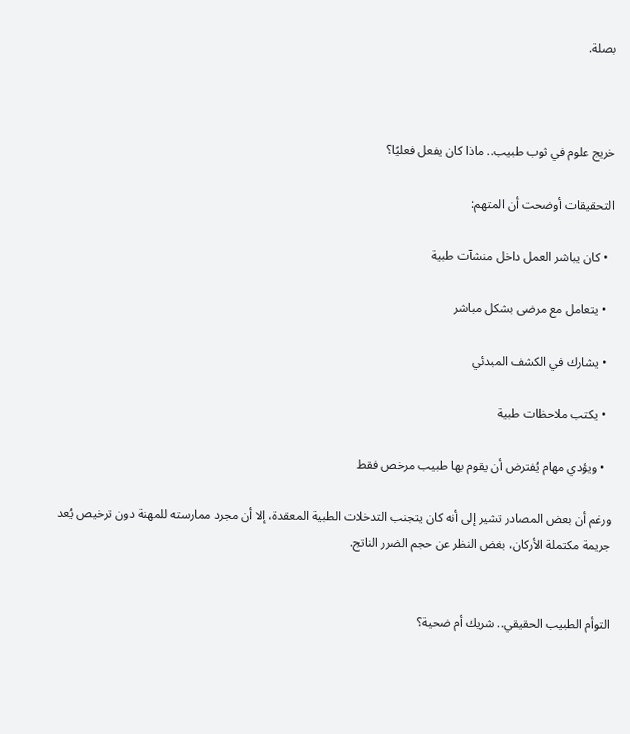بصلة.



خريج علوم في ثوب طبيب.. ماذا كان يفعل فعليًا؟

التحقيقات أوضحت أن المتهم:

  • كان يباشر العمل داخل منشآت طبية

  • يتعامل مع مرضى بشكل مباشر

  • يشارك في الكشف المبدئي

  • يكتب ملاحظات طبية

  • ويؤدي مهام يُفترض أن يقوم بها طبيب مرخص فقط

ورغم أن بعض المصادر تشير إلى أنه كان يتجنب التدخلات الطبية المعقدة، إلا أن مجرد ممارسته للمهنة دون ترخيص يُعد جريمة مكتملة الأركان، بغض النظر عن حجم الضرر الناتج.


التوأم الطبيب الحقيقي.. شريك أم ضحية؟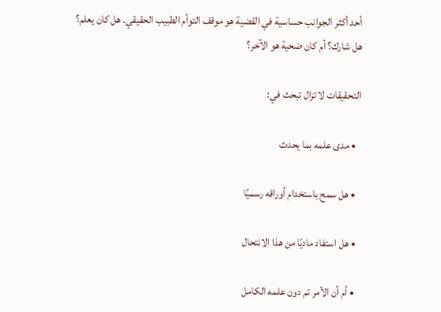أحد أكثر الجوانب حساسية في القضية هو موقف التوأم الطبيب الحقيقي. هل كان يعلم؟ هل شارك؟ أم كان ضحية هو الآخر؟

التحقيقات لا تزال تبحث في:

  • مدى علمه بما يحدث

  • هل سمح باستخدام أوراقه رسميًا

  • هل استفاد ماديًا من هذا الانتحال

  • أم أن الأمر تم دون علمه الكامل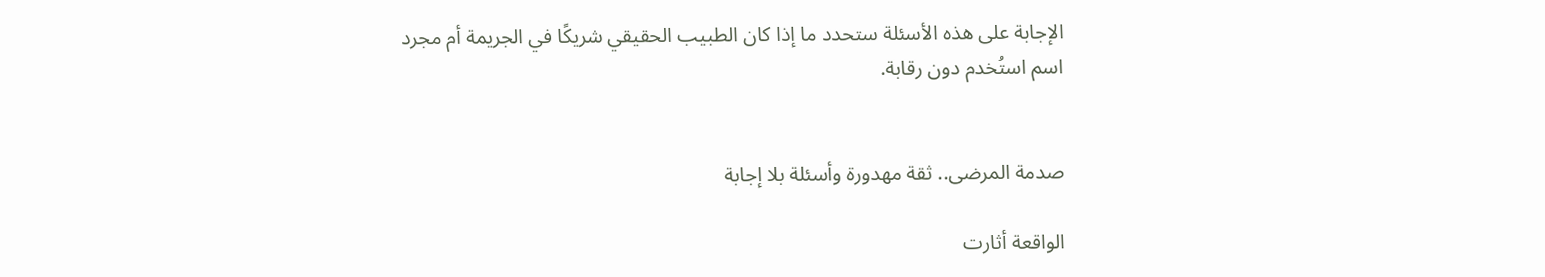الإجابة على هذه الأسئلة ستحدد ما إذا كان الطبيب الحقيقي شريكًا في الجريمة أم مجرد اسم استُخدم دون رقابة.


صدمة المرضى.. ثقة مهدورة وأسئلة بلا إجابة

الواقعة أثارت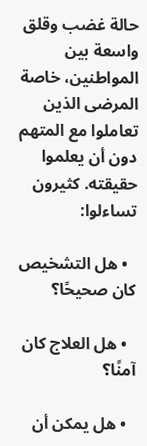حالة غضب وقلق واسعة بين المواطنين، خاصة المرضى الذين تعاملوا مع المتهم دون أن يعلموا حقيقته. كثيرون تساءلوا:

  • هل التشخيص كان صحيحًا؟

  • هل العلاج كان آمنًا؟

  • هل يمكن أن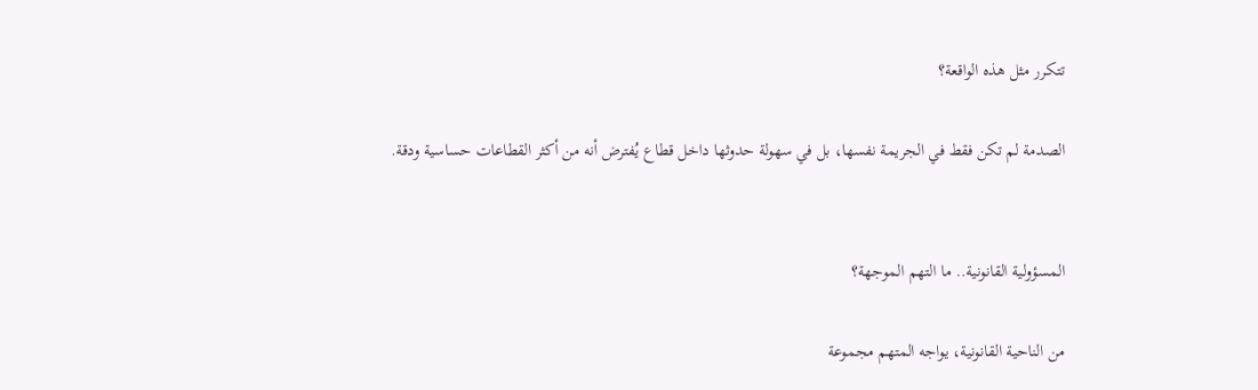تتكرر مثل هذه الواقعة؟

الصدمة لم تكن فقط في الجريمة نفسها، بل في سهولة حدوثها داخل قطاع يُفترض أنه من أكثر القطاعات حساسية ودقة.


المسؤولية القانونية.. ما التهم الموجهة؟

من الناحية القانونية، يواجه المتهم مجموعة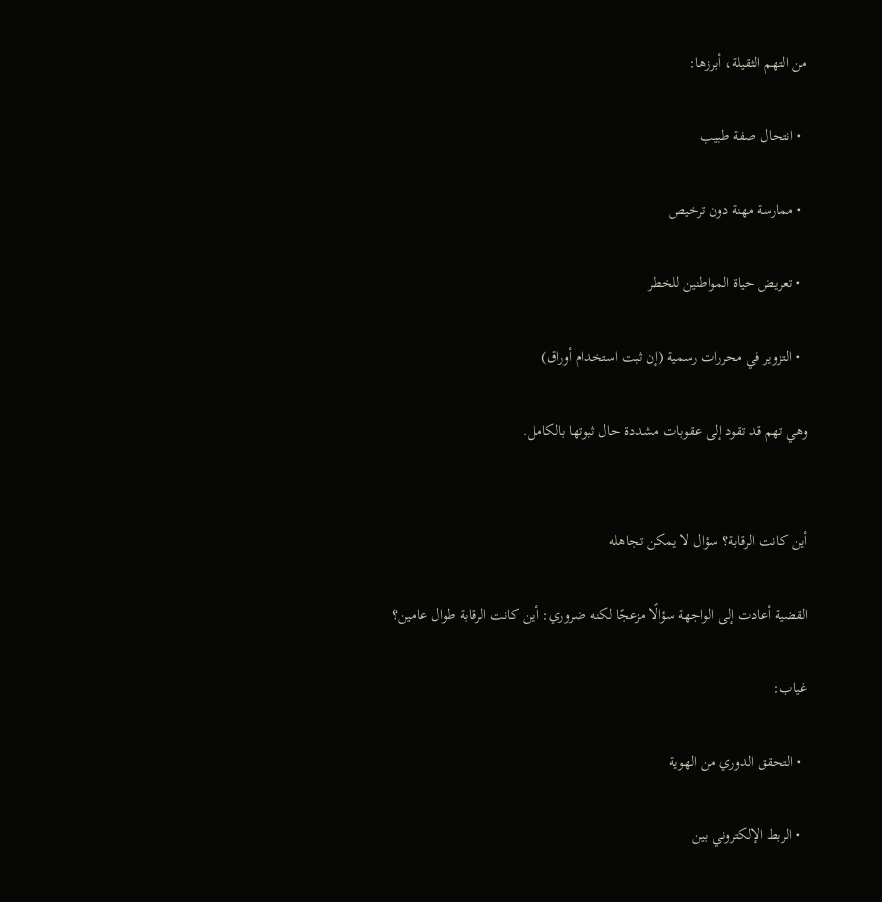من التهم الثقيلة، أبرزها:

  • انتحال صفة طبيب

  • ممارسة مهنة دون ترخيص

  • تعريض حياة المواطنين للخطر

  • التزوير في محررات رسمية (إن ثبت استخدام أوراق)

وهي تهم قد تقود إلى عقوبات مشددة حال ثبوتها بالكامل.


أين كانت الرقابة؟ سؤال لا يمكن تجاهله

القضية أعادت إلى الواجهة سؤالًا مزعجًا لكنه ضروري: أين كانت الرقابة طوال عامين؟

غياب:

  • التحقق الدوري من الهوية

  • الربط الإلكتروني بين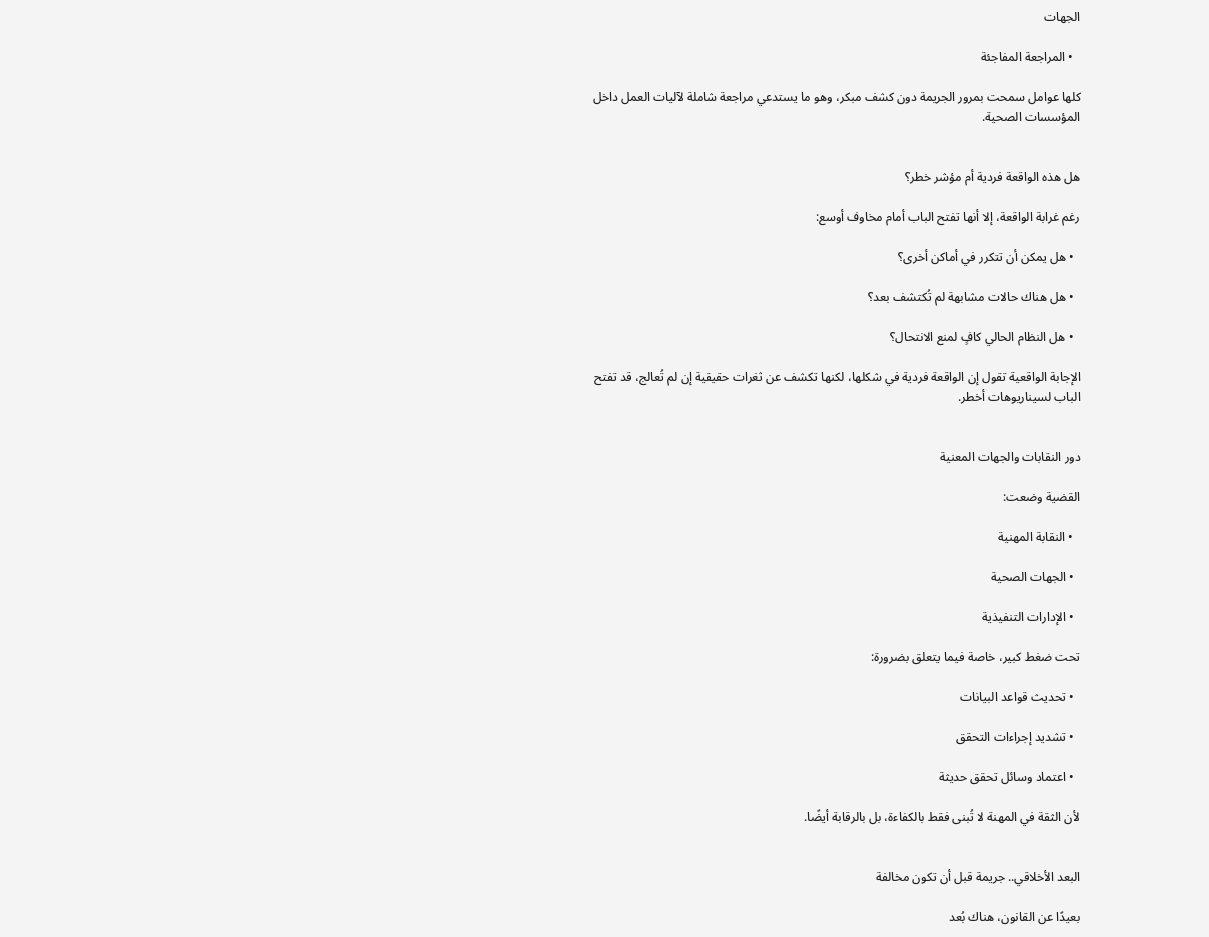الجهات

  • المراجعة المفاجئة

كلها عوامل سمحت بمرور الجريمة دون كشف مبكر، وهو ما يستدعي مراجعة شاملة لآليات العمل داخل المؤسسات الصحية.


هل هذه الواقعة فردية أم مؤشر خطر؟

رغم غرابة الواقعة، إلا أنها تفتح الباب أمام مخاوف أوسع:

  • هل يمكن أن تتكرر في أماكن أخرى؟

  • هل هناك حالات مشابهة لم تُكتشف بعد؟

  • هل النظام الحالي كافٍ لمنع الانتحال؟

الإجابة الواقعية تقول إن الواقعة فردية في شكلها، لكنها تكشف عن ثغرات حقيقية إن لم تُعالج، قد تفتح الباب لسيناريوهات أخطر.


دور النقابات والجهات المعنية

القضية وضعت:

  • النقابة المهنية

  • الجهات الصحية

  • الإدارات التنفيذية

تحت ضغط كبير، خاصة فيما يتعلق بضرورة:

  • تحديث قواعد البيانات

  • تشديد إجراءات التحقق

  • اعتماد وسائل تحقق حديثة

لأن الثقة في المهنة لا تُبنى فقط بالكفاءة، بل بالرقابة أيضًا.


البعد الأخلاقي.. جريمة قبل أن تكون مخالفة

بعيدًا عن القانون، هناك بُعد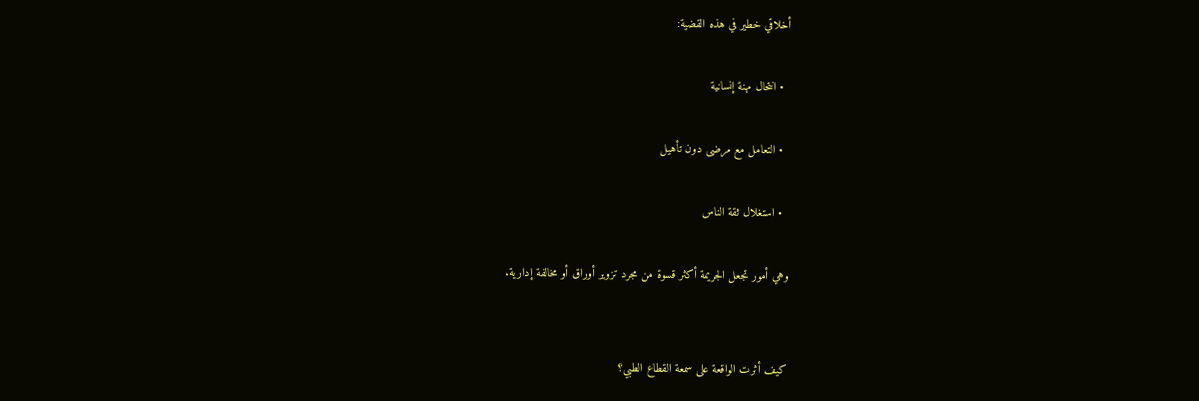أخلاقي خطير في هذه القضية:

  • انتحال مهنة إنسانية

  • التعامل مع مرضى دون تأهيل

  • استغلال ثقة الناس

وهي أمور تجعل الجريمة أكثر قسوة من مجرد تزوير أوراق أو مخالفة إدارية.


كيف أثرت الواقعة على سمعة القطاع الطبي؟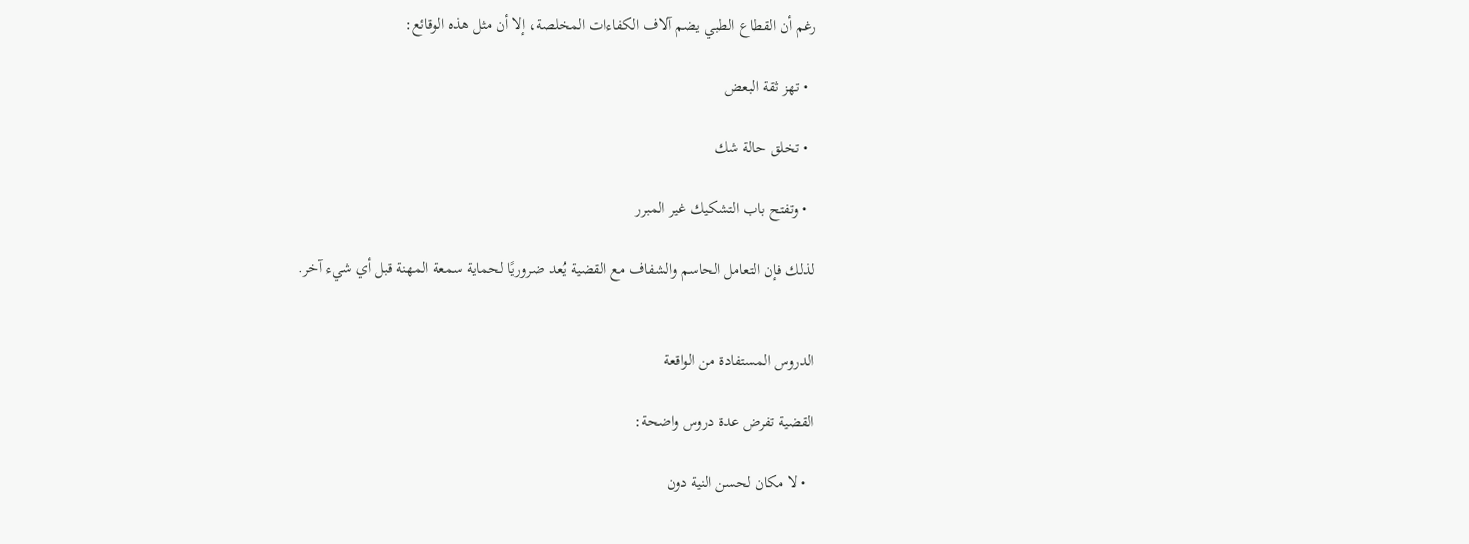رغم أن القطاع الطبي يضم آلاف الكفاءات المخلصة، إلا أن مثل هذه الوقائع:

  • تهز ثقة البعض

  • تخلق حالة شك

  • وتفتح باب التشكيك غير المبرر

لذلك فإن التعامل الحاسم والشفاف مع القضية يُعد ضروريًا لحماية سمعة المهنة قبل أي شيء آخر.


الدروس المستفادة من الواقعة

القضية تفرض عدة دروس واضحة:

  • لا مكان لحسن النية دون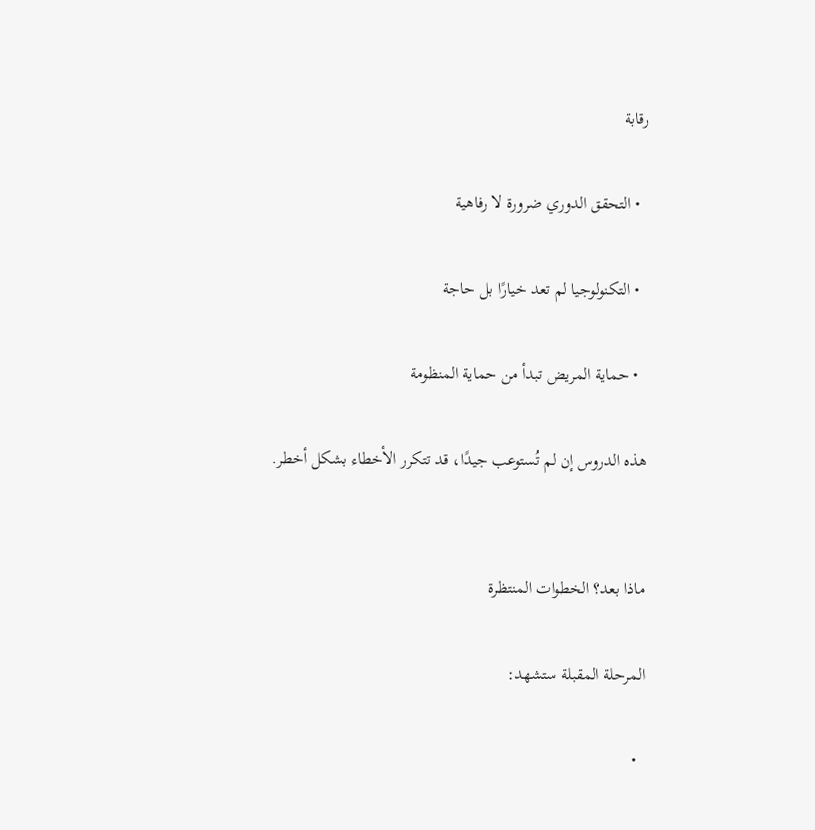رقابة

  • التحقق الدوري ضرورة لا رفاهية

  • التكنولوجيا لم تعد خيارًا بل حاجة

  • حماية المريض تبدأ من حماية المنظومة

هذه الدروس إن لم تُستوعب جيدًا، قد تتكرر الأخطاء بشكل أخطر.


ماذا بعد؟ الخطوات المنتظرة

المرحلة المقبلة ستشهد:

  •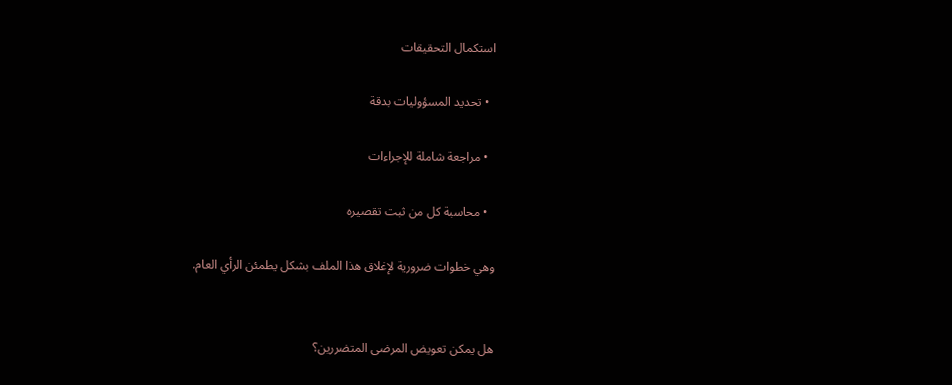استكمال التحقيقات

  • تحديد المسؤوليات بدقة

  • مراجعة شاملة للإجراءات

  • محاسبة كل من ثبت تقصيره

وهي خطوات ضرورية لإغلاق هذا الملف بشكل يطمئن الرأي العام.


هل يمكن تعويض المرضى المتضررين؟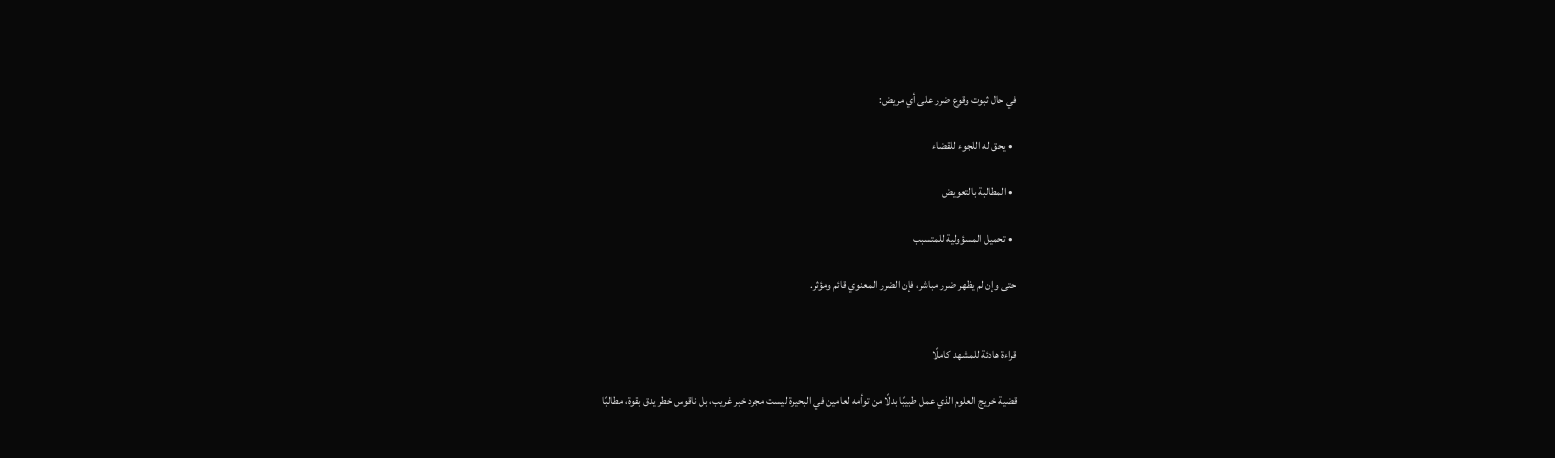في حال ثبوت وقوع ضرر على أي مريض:

  • يحق له اللجوء للقضاء

  • المطالبة بالتعويض

  • تحميل المسؤولية للمتسبب

حتى وإن لم يظهر ضرر مباشر، فإن الضرر المعنوي قائم ومؤثر.


قراءة هادئة للمشهد كاملًا

قضية خريج العلوم الذي عمل طبيبًا بدلًا من توأمه لعامين في البحيرة ليست مجرد خبر غريب، بل ناقوس خطر يدق بقوة، مطالبًا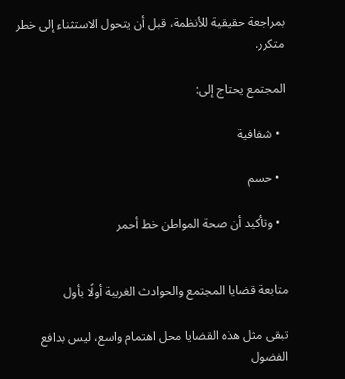بمراجعة حقيقية للأنظمة، قبل أن يتحول الاستثناء إلى خطر متكرر.

المجتمع يحتاج إلى:

  • شفافية

  • حسم

  • وتأكيد أن صحة المواطن خط أحمر


متابعة قضايا المجتمع والحوادث الغريبة أولًا بأول

تبقى مثل هذه القضايا محل اهتمام واسع، ليس بدافع الفضول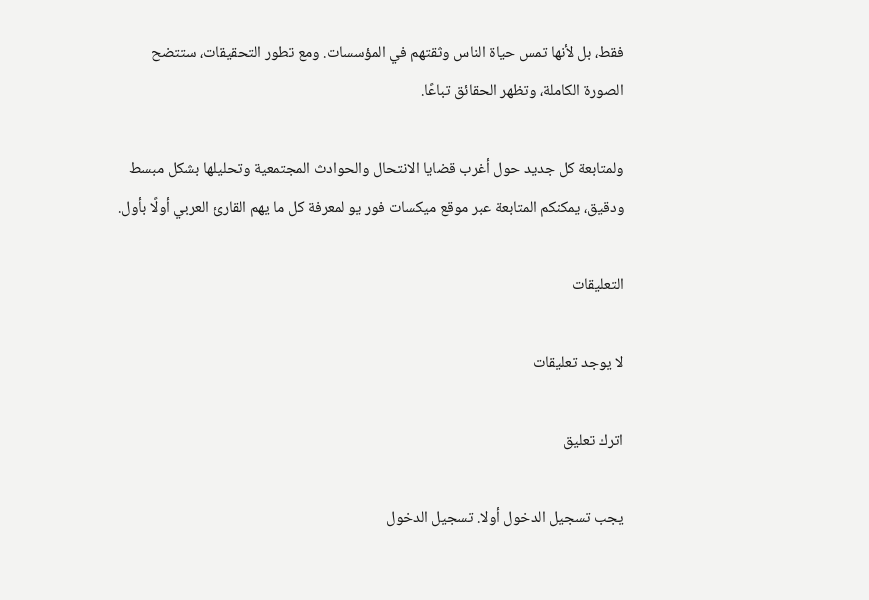فقط، بل لأنها تمس حياة الناس وثقتهم في المؤسسات. ومع تطور التحقيقات، ستتضح الصورة الكاملة، وتظهر الحقائق تباعًا.

ولمتابعة كل جديد حول أغرب قضايا الانتحال والحوادث المجتمعية وتحليلها بشكل مبسط ودقيق، يمكنكم المتابعة عبر موقع ميكسات فور يو لمعرفة كل ما يهم القارئ العربي أولًا بأول.

التعليقات

لا يوجد تعليقات

اترك تعليق

يجب تسجيل الدخول أولا. تسجيل الدخول